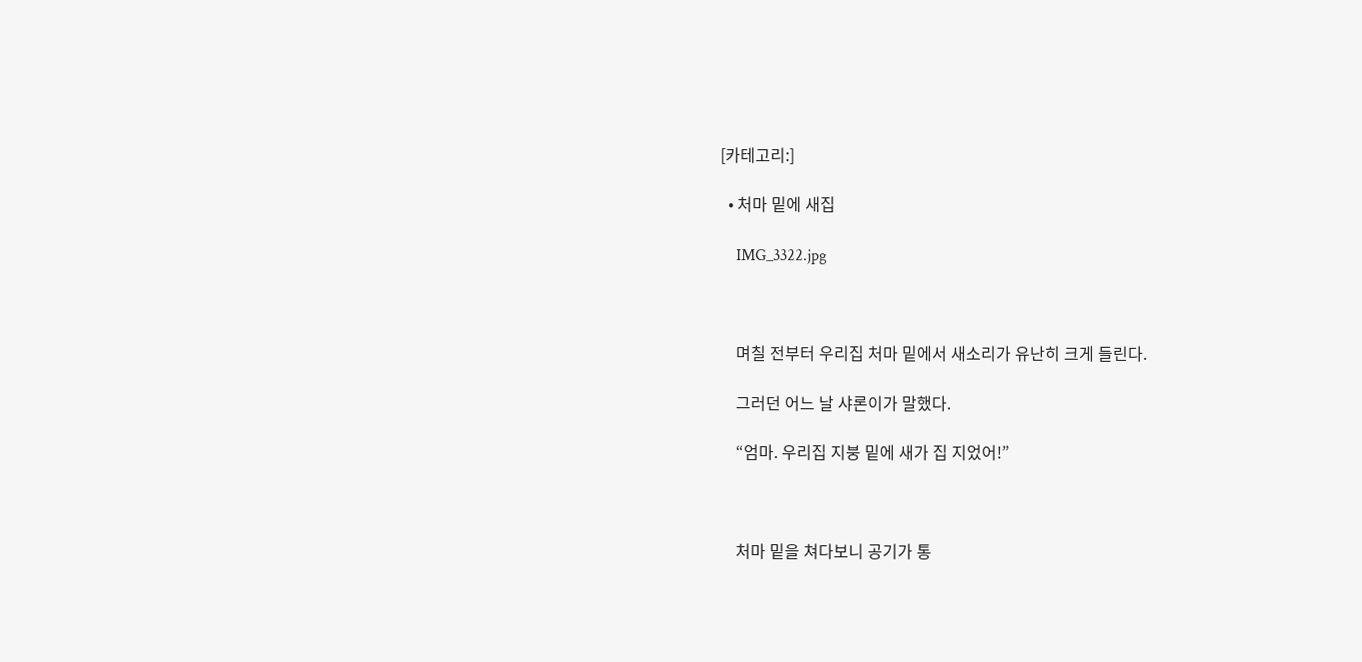[카테고리:]

  • 처마 밑에 새집

    IMG_3322.jpg



    며칠 전부터 우리집 처마 밑에서 새소리가 유난히 크게 들린다.

    그러던 어느 날 샤론이가 말했다.

    “엄마. 우리집 지붕 밑에 새가 집 지었어!”



    처마 밑을 쳐다보니 공기가 통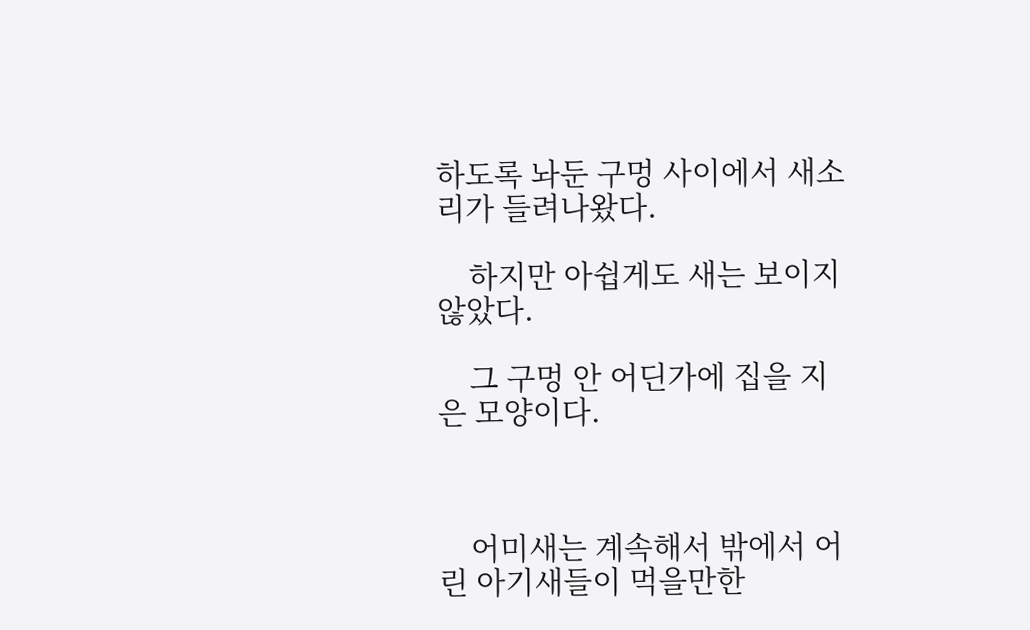하도록 놔둔 구멍 사이에서 새소리가 들려나왔다.

    하지만 아쉽게도 새는 보이지 않았다.

    그 구멍 안 어딘가에 집을 지은 모양이다.



    어미새는 계속해서 밖에서 어린 아기새들이 먹을만한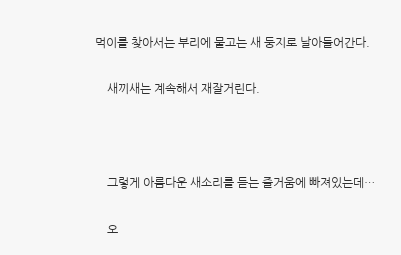먹이를 찾아서는 부리에 물고는 새 둥지로 날아들어간다.

    새끼새는 계속해서 재잘거린다.



    그렇게 아름다운 새소리를 듣는 즐거움에 빠져있는데…

    오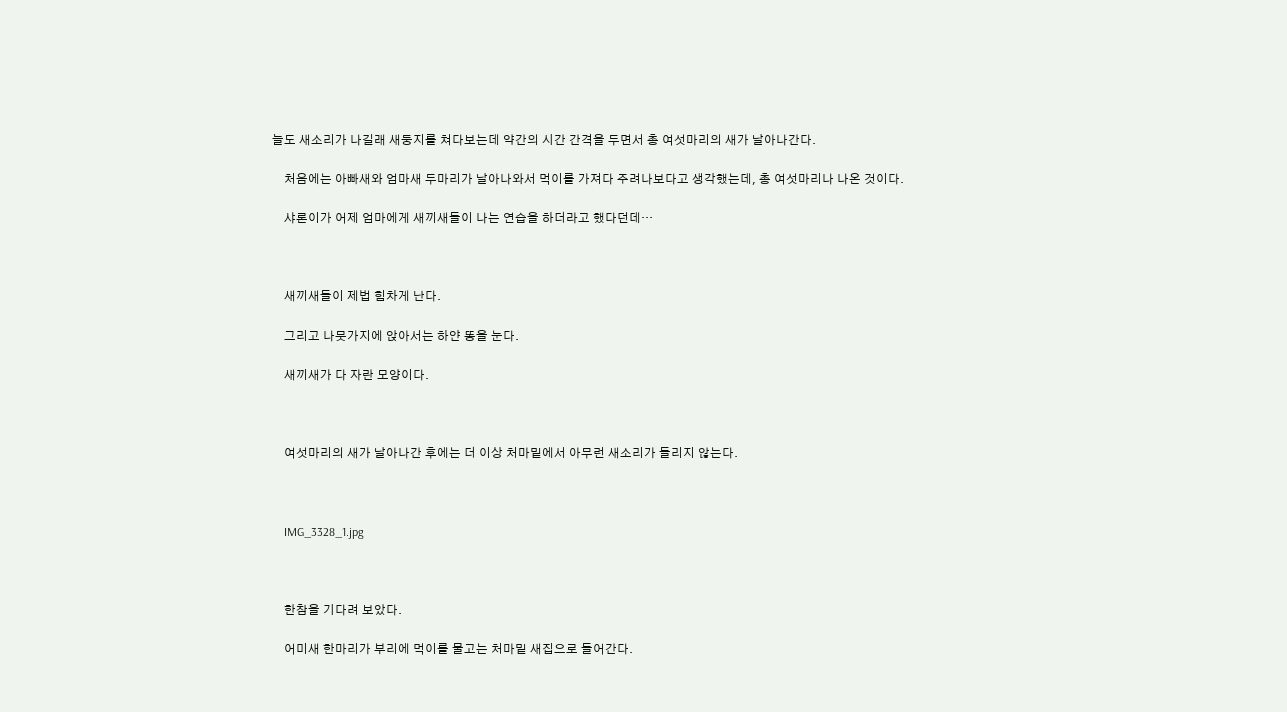늘도 새소리가 나길래 새둥지를 쳐다보는데 약간의 시간 간격을 두면서 총 여섯마리의 새가 날아나간다.

    처음에는 아빠새와 엄마새 두마리가 날아나와서 먹이를 가져다 주려나보다고 생각했는데, 총 여섯마리나 나온 것이다.

    샤론이가 어제 엄마에게 새끼새들이 나는 연습을 하더라고 했다던데…



    새끼새들이 제법 힘차게 난다.

    그리고 나뭇가지에 앉아서는 하얀 똥을 눈다.

    새끼새가 다 자란 모양이다.



    여섯마리의 새가 날아나간 후에는 더 이상 처마밑에서 아무런 새소리가 들리지 않는다.



    IMG_3328_1.jpg



    한참을 기다려 보았다.

    어미새 한마리가 부리에 먹이를 물고는 처마밑 새집으로 들어간다.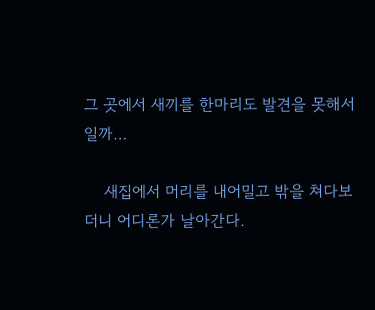그 곳에서 새끼를 한마리도 발견을 못해서일까…

    새집에서 머리를 내어밀고 밖을 쳐다보더니 어디론가 날아간다.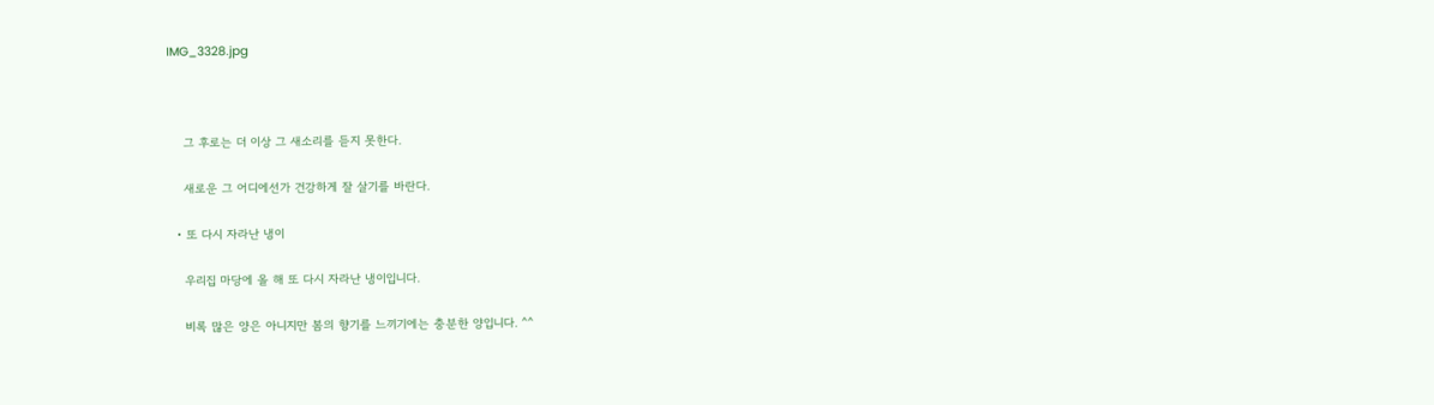IMG_3328.jpg



    그 후로는 더 이상 그 새소리를 듣지 못한다.

    새로운 그 어디에선가 건강하게 잘 살기를 바란다.

  • 또 다시 자라난 냉이

    우리집 마당에 올 해 또 다시 자라난 냉이입니다.

    비록 많은 양은 아니지만 봄의 향기를 느끼기에는 충분한 양입니다. ^^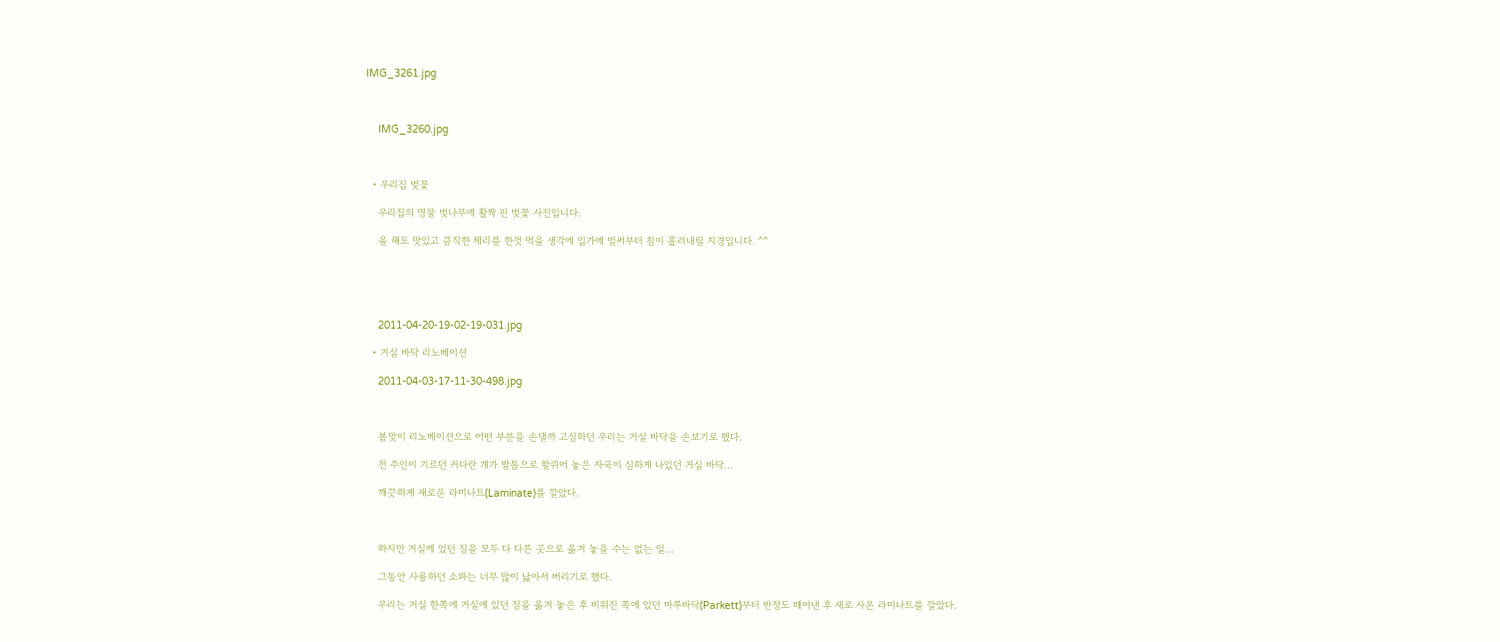IMG_3261.jpg



    IMG_3260.jpg



  • 우리집 벚꽃

    우리집의 명물 벚나무에 활짝 핀 벚꽃 사진입니다.

    올 해도 맛있고 큼직한 체리를 한껏 먹을 생각에 입가에 벌써부터 침이 흘러내릴 지경입니다. ^^





    2011-04-20-19-02-19-031.jpg

  • 거실 바닥 리노베이션

    2011-04-03-17-11-30-498.jpg



    봄맞이 리노베이션으로 어떤 부분을 손댈까 고심하던 우리는 거실 바닥을 손보기로 했다.

    전 주인이 기르던 커다란 개가 발톱으로 할퀴어 놓은 자국이 심하게 나있던 거실 바닥…

    깨끗하게 새로운 라미나트(Laminate)를 깔았다.



    하지만 거실에 있던 짐을 모두 다 다른 곳으로 옮겨 놓을 수는 없는 일…

    그동안 사용하던 소파는 너무 많이 낧아서 버리기로 했다.

    우리는 거실 한쪽에 거실에 있던 짐을 옮겨 놓은 후 비워진 쪽에 있던 마루바닥(Parkett)부터 반정도 떼어낸 후 새로 사온 라미나트를 깔았다.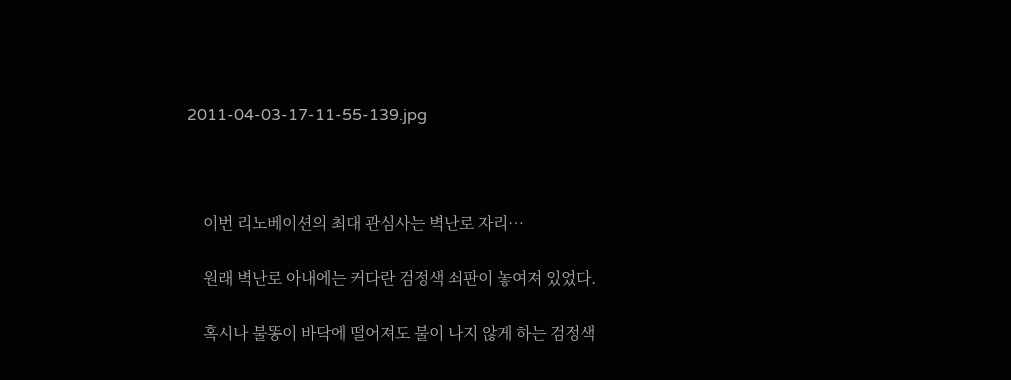2011-04-03-17-11-55-139.jpg



    이번 리노베이션의 최대 관심사는 벽난로 자리…

    원래 벽난로 아내에는 커다란 검정색 쇠판이 놓여져 있었다.

    혹시나 불똥이 바닥에 떨어져도 불이 나지 않게 하는 검정색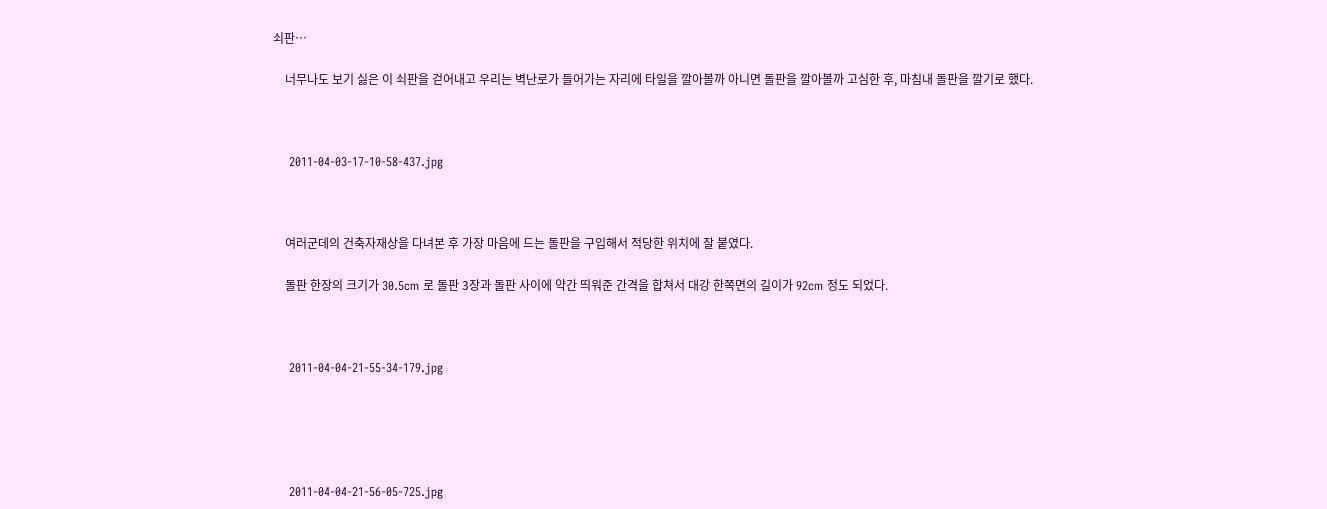쇠판…

    너무나도 보기 싫은 이 쇠판을 걷어내고 우리는 벽난로가 들어가는 자리에 타일을 깔아볼까 아니면 돌판을 깔아볼까 고심한 후, 마침내 돌판을 깔기로 했다.



    2011-04-03-17-10-58-437.jpg



    여러군데의 건축자재상을 다녀본 후 가장 마음에 드는 돌판을 구입해서 적당한 위치에 잘 붙였다.

    돌판 한장의 크기가 30.5cm 로 돌판 3장과 돌판 사이에 약간 띄워준 간격을 합쳐서 대강 한쪽면의 길이가 92cm 정도 되었다.



    2011-04-04-21-55-34-179.jpg





    2011-04-04-21-56-05-725.jpg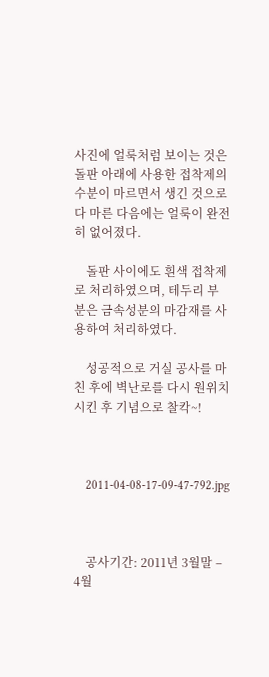사진에 얼룩처럼 보이는 것은 돌판 아래에 사용한 접착제의 수분이 마르면서 생긴 것으로 다 마른 다음에는 얼룩이 완전히 없어졌다.

    돌판 사이에도 흰색 접착제로 처리하였으며, 테두리 부분은 금속성분의 마감재를 사용하여 처리하였다.

    성공적으로 거실 공사를 마친 후에 벽난로를 다시 원위치 시킨 후 기념으로 찰칵~!



    2011-04-08-17-09-47-792.jpg



    공사기간: 2011년 3월말 – 4월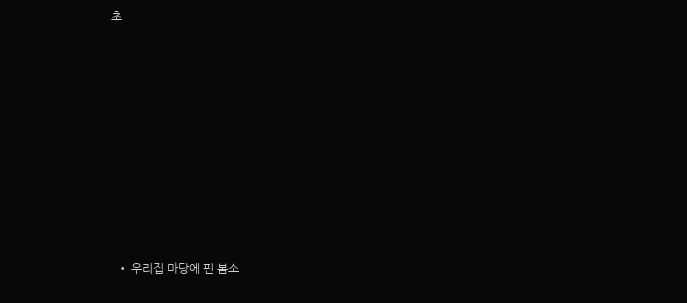초











  • 우리집 마당에 핀 봄소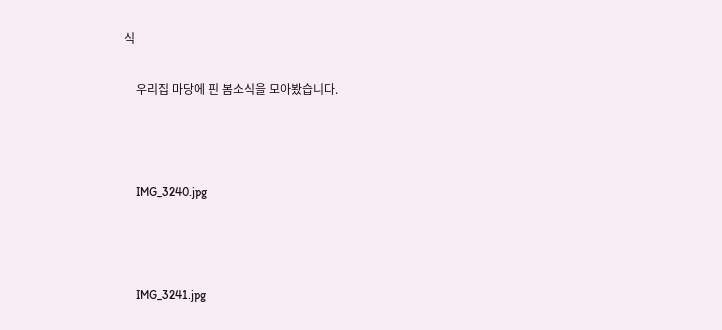식

    우리집 마당에 핀 봄소식을 모아봤습니다.



    IMG_3240.jpg



    IMG_3241.jpg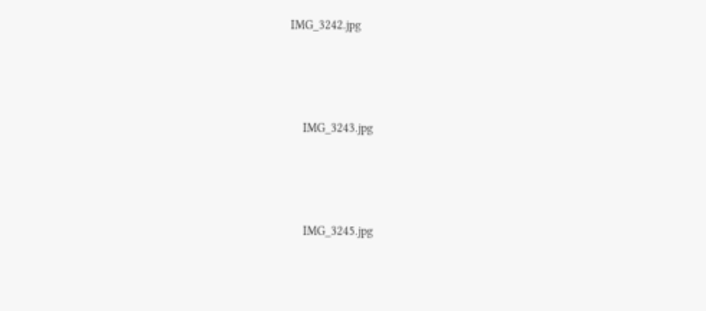IMG_3242.jpg



    IMG_3243.jpg



    IMG_3245.jpg